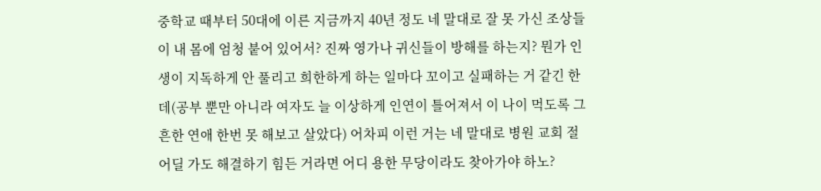중학교 때부터 50대에 이른 지금까지 40년 정도 네 말대로 잘 못 가신 조상들이 내 몸에 엄청 붙어 있어서? 진짜 영가나 귀신들이 방해를 하는지? 뭔가 인생이 지독하게 안 풀리고 희한하게 하는 일마다 꼬이고 실패하는 거 같긴 한데(공부 뿐만 아니라 여자도 늘 이상하게 인연이 틀어져서 이 나이 먹도록 그 흔한 연애 한번 못 해보고 살았다) 어차피 이런 거는 네 말대로 병원 교회 절 어딜 가도 해결하기 힘든 거라면 어디 용한 무당이라도 찾아가야 하노?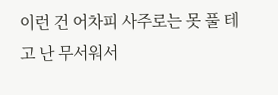이런 건 어차피 사주로는 못 풀 테고 난 무서워서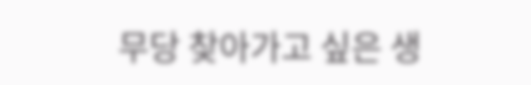무당 찾아가고 싶은 생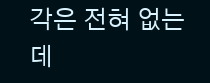각은 전혀 없는데